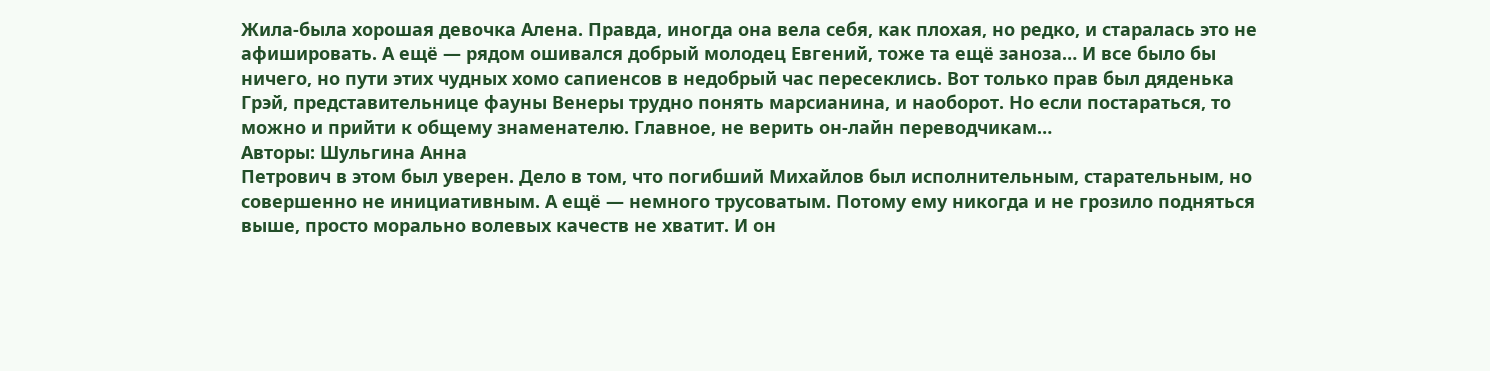Жила-была хорошая девочка Алена. Правда, иногда она вела себя, как плохая, но редко, и старалась это не афишировать. А ещё — рядом ошивался добрый молодец Евгений, тоже та ещё заноза… И все было бы ничего, но пути этих чудных хомо сапиенсов в недобрый час пересеклись. Вот только прав был дяденька Грэй, представительнице фауны Венеры трудно понять марсианина, и наоборот. Но если постараться, то можно и прийти к общему знаменателю. Главное, не верить он-лайн переводчикам…
Авторы: Шульгина Анна
Петрович в этом был уверен. Дело в том, что погибший Михайлов был исполнительным, старательным, но совершенно не инициативным. А ещё — немного трусоватым. Потому ему никогда и не грозило подняться выше, просто морально волевых качеств не хватит. И он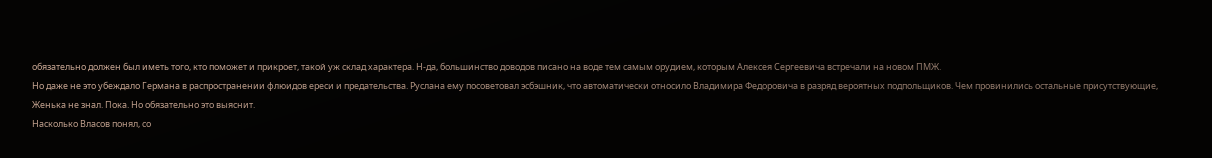обязательно должен был иметь того, кто поможет и прикроет, такой уж склад характера. Н-да, большинство доводов писано на воде тем самым орудием, которым Алексея Сергеевича встречали на новом ПМЖ.
Но даже не это убеждало Германа в распространении флюидов ереси и предательства. Руслана ему посоветовал эсбэшник, что автоматически относило Владимира Федоровича в разряд вероятных подпольщиков. Чем провинились остальные присутствующие, Женька не знал. Пока. Но обязательно это выяснит.
Насколько Власов понял, со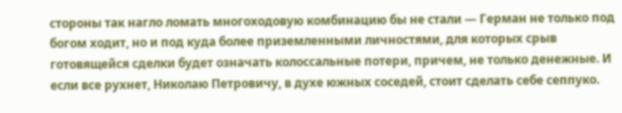стороны так нагло ломать многоходовую комбинацию бы не стали — Герман не только под богом ходит, но и под куда более приземленными личностями, для которых срыв готовящейся сделки будет означать колоссальные потери, причем, не только денежные. И если все рухнет, Николаю Петровичу, в духе южных соседей, стоит сделать себе сеппуко.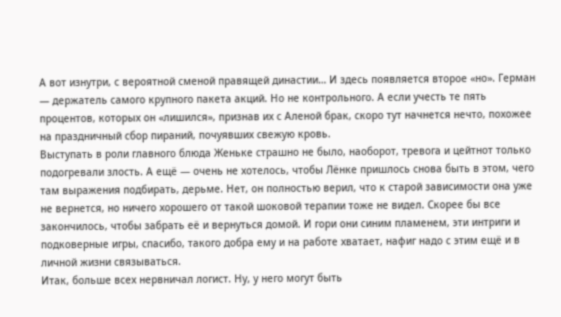А вот изнутри, с вероятной сменой правящей династии… И здесь появляется второе «но». Герман — держатель самого крупного пакета акций. Но не контрольного. А если учесть те пять процентов, которых он «лишился», признав их с Аленой брак, скоро тут начнется нечто, похожее на праздничный сбор пираний, почуявших свежую кровь.
Выступать в роли главного блюда Женьке страшно не было, наоборот, тревога и цейтнот только подогревали злость. А ещё — очень не хотелось, чтобы Лёнке пришлось снова быть в этом, чего там выражения подбирать, дерьме. Нет, он полностью верил, что к старой зависимости она уже не вернется, но ничего хорошего от такой шоковой терапии тоже не видел. Скорее бы все закончилось, чтобы забрать её и вернуться домой. И гори они синим пламенем, эти интриги и подковерные игры, спасибо, такого добра ему и на работе хватает, нафиг надо с этим ещё и в личной жизни связываться.
Итак, больше всех нервничал логист. Ну, у него могут быть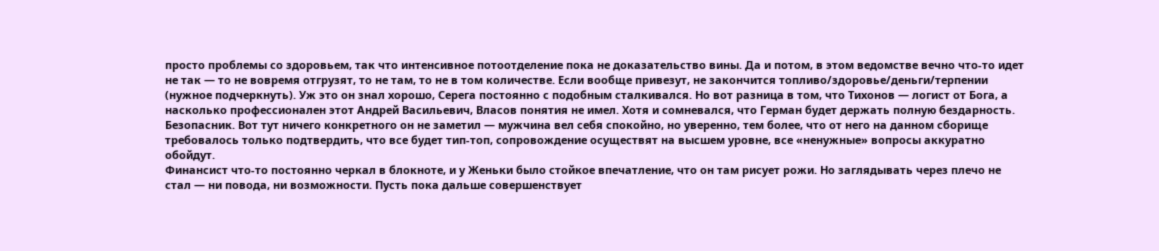просто проблемы со здоровьем, так что интенсивное потоотделение пока не доказательство вины. Да и потом, в этом ведомстве вечно что-то идет не так — то не вовремя отгрузят, то не там, то не в том количестве. Если вообще привезут, не закончится топливо/здоровье/деньги/терпении (нужное подчеркнуть). Уж это он знал хорошо, Серега постоянно с подобным сталкивался. Но вот разница в том, что Тихонов — логист от Бога, а насколько профессионален этот Андрей Васильевич, Власов понятия не имел. Хотя и сомневался, что Герман будет держать полную бездарность.
Безопасник. Вот тут ничего конкретного он не заметил — мужчина вел себя спокойно, но уверенно, тем более, что от него на данном сборище требовалось только подтвердить, что все будет тип-топ, сопровождение осуществят на высшем уровне, все «ненужные» вопросы аккуратно обойдут.
Финансист что-то постоянно черкал в блокноте, и у Женьки было стойкое впечатление, что он там рисует рожи. Но заглядывать через плечо не стал — ни повода, ни возможности. Пусть пока дальше совершенствует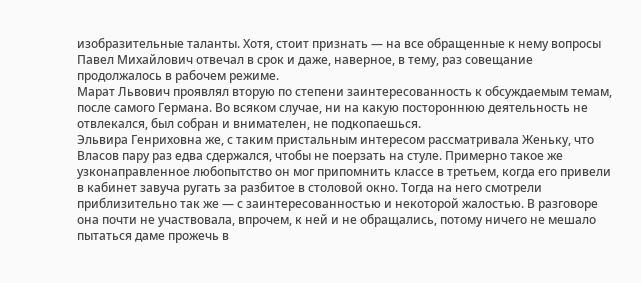изобразительные таланты. Хотя, стоит признать — на все обращенные к нему вопросы Павел Михайлович отвечал в срок и даже, наверное, в тему, раз совещание продолжалось в рабочем режиме.
Марат Львович проявлял вторую по степени заинтересованность к обсуждаемым темам, после самого Германа. Во всяком случае, ни на какую постороннюю деятельность не отвлекался, был собран и внимателен, не подкопаешься.
Эльвира Генриховна же, с таким пристальным интересом рассматривала Женьку, что Власов пару раз едва сдержался, чтобы не поерзать на стуле. Примерно такое же узконаправленное любопытство он мог припомнить классе в третьем, когда его привели в кабинет завуча ругать за разбитое в столовой окно. Тогда на него смотрели приблизительно так же — с заинтересованностью и некоторой жалостью. В разговоре она почти не участвовала, впрочем, к ней и не обращались, потому ничего не мешало пытаться даме прожечь в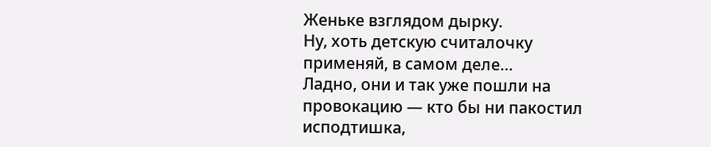Женьке взглядом дырку.
Ну, хоть детскую считалочку применяй, в самом деле…
Ладно, они и так уже пошли на провокацию — кто бы ни пакостил исподтишка,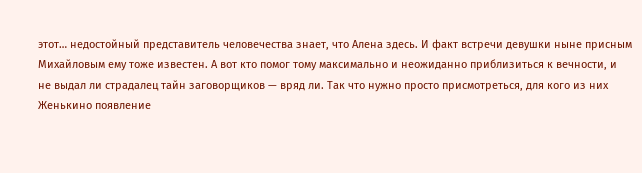этот… недостойный представитель человечества знает, что Алена здесь. И факт встречи девушки ныне присным Михайловым ему тоже известен. А вот кто помог тому максимально и неожиданно приблизиться к вечности, и не выдал ли страдалец тайн заговорщиков — вряд ли. Так что нужно просто присмотреться, для кого из них Женькино появление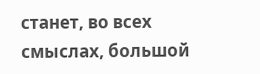станет, во всех смыслах, большой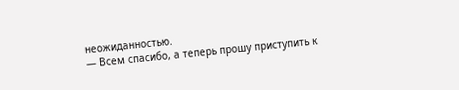неожиданностью.
— Всем спасибо, а теперь прошу приступить к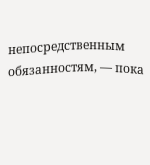непосредственным обязанностям, — пока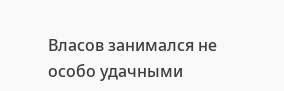Власов занимался не особо удачными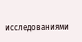исследованиями